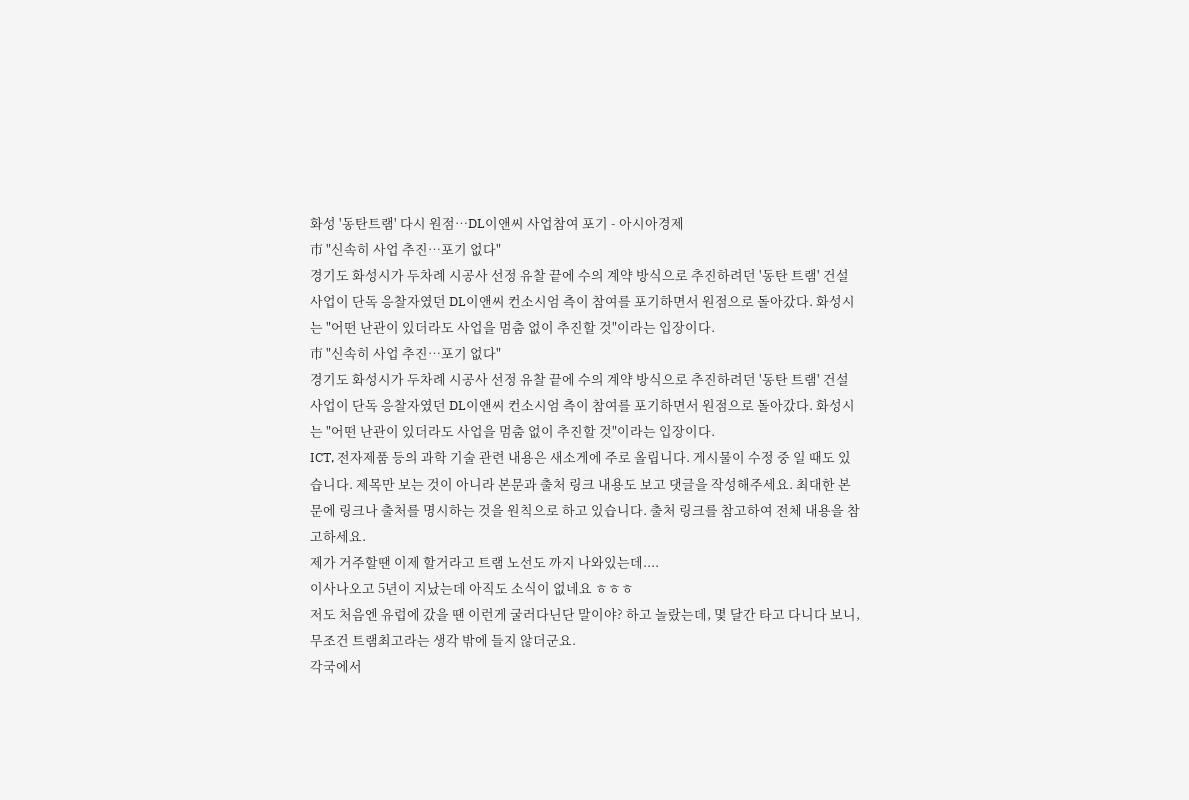화성 '동탄트램' 다시 원점…DL이앤씨 사업참여 포기 - 아시아경제
市 "신속히 사업 추진…포기 없다"
경기도 화성시가 두차례 시공사 선정 유찰 끝에 수의 계약 방식으로 추진하려던 '동탄 트램' 건설 사업이 단독 응찰자였던 DL이앤씨 컨소시엄 측이 참여를 포기하면서 원점으로 돌아갔다. 화성시는 "어떤 난관이 있더라도 사업을 멈춤 없이 추진할 것"이라는 입장이다.
市 "신속히 사업 추진…포기 없다"
경기도 화성시가 두차례 시공사 선정 유찰 끝에 수의 계약 방식으로 추진하려던 '동탄 트램' 건설 사업이 단독 응찰자였던 DL이앤씨 컨소시엄 측이 참여를 포기하면서 원점으로 돌아갔다. 화성시는 "어떤 난관이 있더라도 사업을 멈춤 없이 추진할 것"이라는 입장이다.
ICT, 전자제품 등의 과학 기술 관련 내용은 새소게에 주로 올립니다. 게시물이 수정 중 일 때도 있습니다. 제목만 보는 것이 아니라 본문과 출처 링크 내용도 보고 댓글을 작성해주세요. 최대한 본문에 링크나 출처를 명시하는 것을 원칙으로 하고 있습니다. 출처 링크를 참고하여 전체 내용을 참고하세요.
제가 거주할땐 이제 할거라고 트램 노선도 까지 나와있는데....
이사나오고 5년이 지났는데 아직도 소식이 없네요 ㅎㅎㅎ
저도 처음엔 유럽에 갔을 땐 이런게 굴러다닌단 말이야? 하고 놀랐는데, 몇 달간 타고 다니다 보니, 무조건 트램최고라는 생각 밖에 들지 않더군요.
각국에서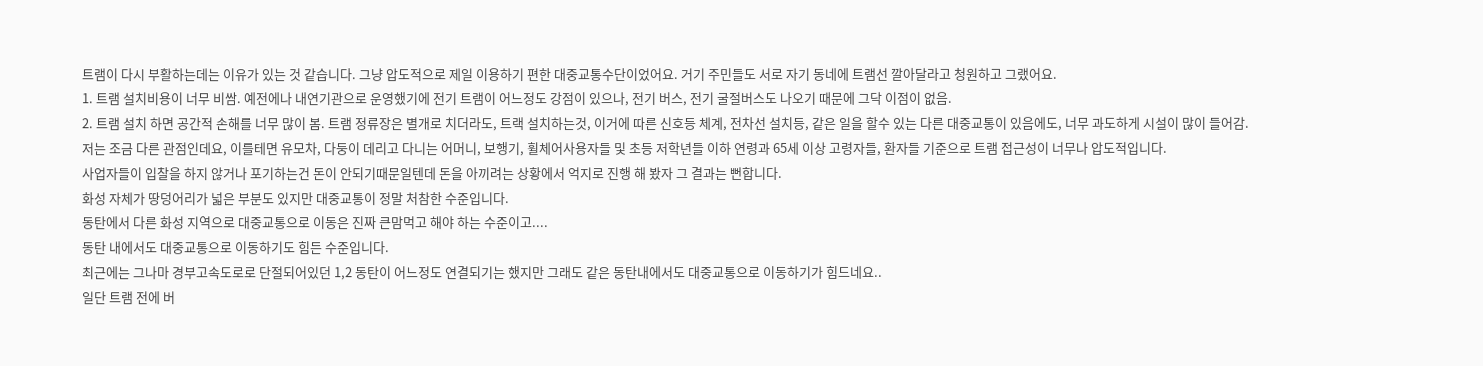트램이 다시 부활하는데는 이유가 있는 것 같습니다. 그냥 압도적으로 제일 이용하기 편한 대중교통수단이었어요. 거기 주민들도 서로 자기 동네에 트램선 깔아달라고 청원하고 그랬어요.
1. 트램 설치비용이 너무 비쌈. 예전에나 내연기관으로 운영했기에 전기 트램이 어느정도 강점이 있으나, 전기 버스, 전기 굴절버스도 나오기 때문에 그닥 이점이 없음.
2. 트램 설치 하면 공간적 손해를 너무 많이 봄. 트램 정류장은 별개로 치더라도, 트랙 설치하는것, 이거에 따른 신호등 체계, 전차선 설치등, 같은 일을 할수 있는 다른 대중교통이 있음에도, 너무 과도하게 시설이 많이 들어감.
저는 조금 다른 관점인데요, 이를테면 유모차, 다둥이 데리고 다니는 어머니, 보행기, 휠체어사용자들 및 초등 저학년들 이하 연령과 65세 이상 고령자들, 환자들 기준으로 트램 접근성이 너무나 압도적입니다.
사업자들이 입찰을 하지 않거나 포기하는건 돈이 안되기때문일텐데 돈을 아끼려는 상황에서 억지로 진행 해 봤자 그 결과는 뻔합니다.
화성 자체가 땅덩어리가 넓은 부분도 있지만 대중교통이 정말 처참한 수준입니다.
동탄에서 다른 화성 지역으로 대중교통으로 이동은 진짜 큰맘먹고 해야 하는 수준이고....
동탄 내에서도 대중교통으로 이동하기도 힘든 수준입니다.
최근에는 그나마 경부고속도로로 단절되어있던 1,2 동탄이 어느정도 연결되기는 했지만 그래도 같은 동탄내에서도 대중교통으로 이동하기가 힘드네요..
일단 트램 전에 버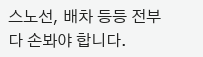스노선, 배차 등등 전부다 손봐야 합니다.